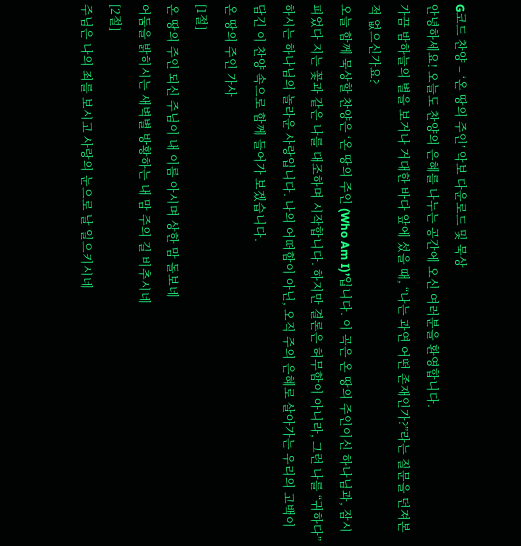G코드 찬양 – ‘온 땅의 주인’ 악보 다운로드 및 묵상
안녕하세요! 오늘도 찬양의 은혜를 나누는 공간에 오신 여러분을 환영합니다.
가끔 밤하늘의 별을 보거나 거대한 바다 앞에 섰을 때, “나는 과연 어떤 존재인가?”라는 질문을 던져본 적 없으신가요?
오늘 함께 묵상할 찬양은 ‘온 땅의 주인 (Who Am I)’입니다. 이 곡은 온 땅의 주인이신 하나님과, 잠시 피었다 지는 꽃과 같은 나를 대조하며 시작합니다. 하지만 결론은 허무함이 아니라, 그런 나를 “귀하다” 하시는 하나님의 놀라운 사랑입니다. 나의 어떠함이 아닌, 오직 주의 은혜로 살아가는 우리의 고백이 담긴 이 찬양 속으로 함께 들어가 보겠습니다.
온 땅의 주인 가사
[1절]
온 땅의 주인 되신 주님이 내 이름 아시며 상한 맘 돌보네
어둠을 밝히시는 새벽별 방황하는 내 맘 주의 길 비추시네
[2절]
주님은 나의 죄를 보시고 사랑의 눈으로 날 일으키시네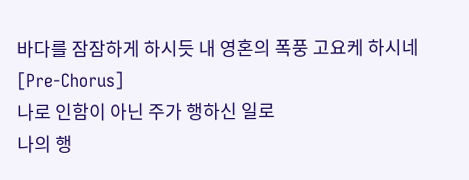바다를 잠잠하게 하시듯 내 영혼의 폭풍 고요케 하시네
[Pre-Chorus]
나로 인함이 아닌 주가 행하신 일로
나의 행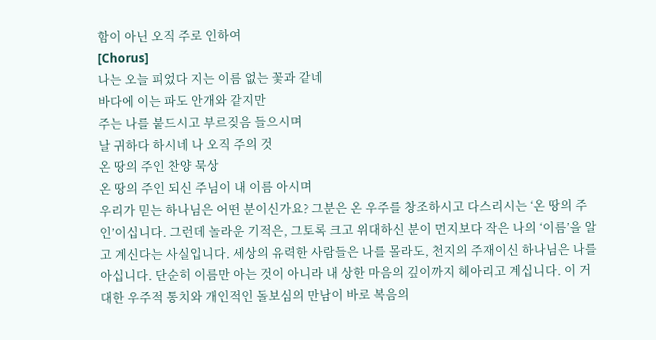함이 아닌 오직 주로 인하여
[Chorus]
나는 오늘 피었다 지는 이름 없는 꽃과 같네
바다에 이는 파도 안개와 같지만
주는 나를 붙드시고 부르짖음 들으시며
날 귀하다 하시네 나 오직 주의 것
온 땅의 주인 찬양 묵상
온 땅의 주인 되신 주님이 내 이름 아시며
우리가 믿는 하나님은 어떤 분이신가요? 그분은 온 우주를 창조하시고 다스리시는 ‘온 땅의 주인’이십니다. 그런데 놀라운 기적은, 그토록 크고 위대하신 분이 먼지보다 작은 나의 ‘이름’을 알고 계신다는 사실입니다. 세상의 유력한 사람들은 나를 몰라도, 천지의 주재이신 하나님은 나를 아십니다. 단순히 이름만 아는 것이 아니라 내 상한 마음의 깊이까지 헤아리고 계십니다. 이 거대한 우주적 통치와 개인적인 돌보심의 만남이 바로 복음의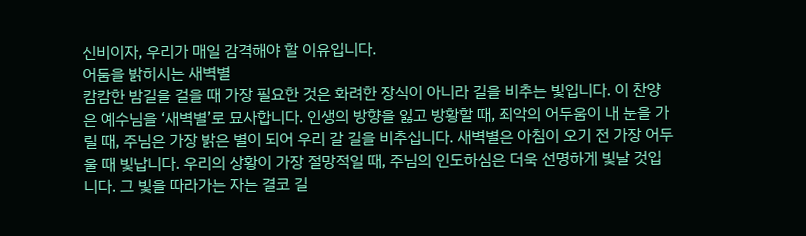신비이자, 우리가 매일 감격해야 할 이유입니다.
어둠을 밝히시는 새벽별
캄캄한 밤길을 걸을 때 가장 필요한 것은 화려한 장식이 아니라 길을 비추는 빛입니다. 이 찬양은 예수님을 ‘새벽별’로 묘사합니다. 인생의 방향을 잃고 방황할 때, 죄악의 어두움이 내 눈을 가릴 때, 주님은 가장 밝은 별이 되어 우리 갈 길을 비추십니다. 새벽별은 아침이 오기 전 가장 어두울 때 빛납니다. 우리의 상황이 가장 절망적일 때, 주님의 인도하심은 더욱 선명하게 빛날 것입니다. 그 빛을 따라가는 자는 결코 길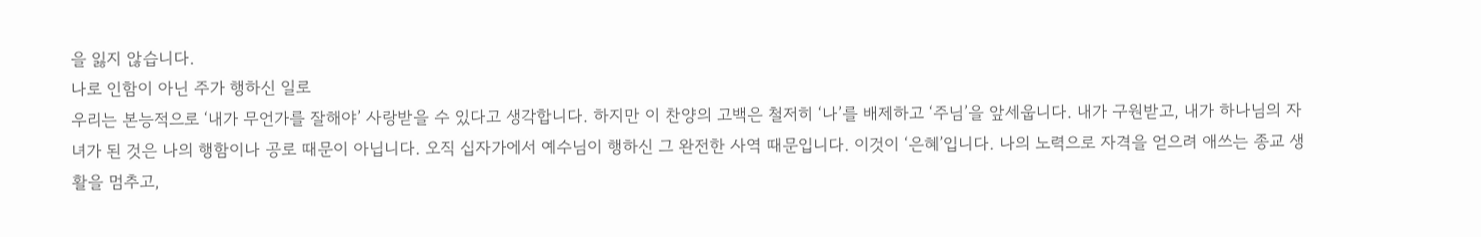을 잃지 않습니다.
나로 인함이 아닌 주가 행하신 일로
우리는 본능적으로 ‘내가 무언가를 잘해야’ 사랑받을 수 있다고 생각합니다. 하지만 이 찬양의 고백은 철저히 ‘나’를 배제하고 ‘주님’을 앞세웁니다. 내가 구원받고, 내가 하나님의 자녀가 된 것은 나의 행함이나 공로 때문이 아닙니다. 오직 십자가에서 예수님이 행하신 그 완전한 사역 때문입니다. 이것이 ‘은혜’입니다. 나의 노력으로 자격을 얻으려 애쓰는 종교 생활을 멈추고,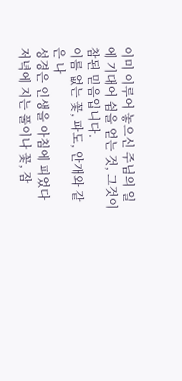이미 이루어 놓으신 주님의 일에 기대어 쉼을 얻는 것, 그것이 참된 믿음입니다.
이름 없는 꽃, 파도, 안개와 같은 나
성경은 인생을 아침에 피었다 저녁에 지는 풀이나 꽃, 잠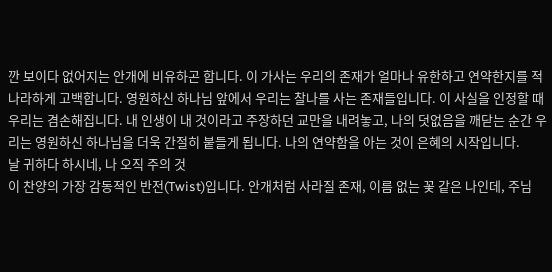깐 보이다 없어지는 안개에 비유하곤 합니다. 이 가사는 우리의 존재가 얼마나 유한하고 연약한지를 적나라하게 고백합니다. 영원하신 하나님 앞에서 우리는 찰나를 사는 존재들입니다. 이 사실을 인정할 때 우리는 겸손해집니다. 내 인생이 내 것이라고 주장하던 교만을 내려놓고, 나의 덧없음을 깨닫는 순간 우리는 영원하신 하나님을 더욱 간절히 붙들게 됩니다. 나의 연약함을 아는 것이 은혜의 시작입니다.
날 귀하다 하시네, 나 오직 주의 것
이 찬양의 가장 감동적인 반전(Twist)입니다. 안개처럼 사라질 존재, 이름 없는 꽃 같은 나인데, 주님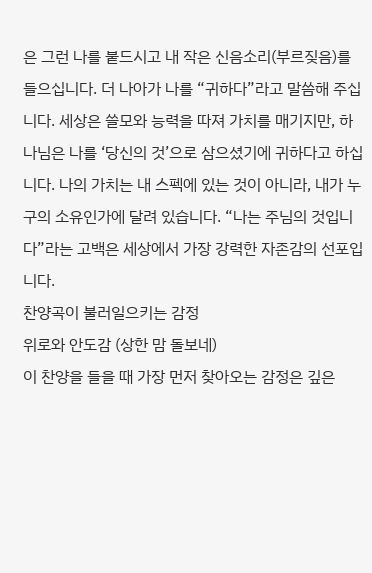은 그런 나를 붙드시고 내 작은 신음소리(부르짖음)를 들으십니다. 더 나아가 나를 “귀하다”라고 말씀해 주십니다. 세상은 쓸모와 능력을 따져 가치를 매기지만, 하나님은 나를 ‘당신의 것’으로 삼으셨기에 귀하다고 하십니다. 나의 가치는 내 스펙에 있는 것이 아니라, 내가 누구의 소유인가에 달려 있습니다. “나는 주님의 것입니다”라는 고백은 세상에서 가장 강력한 자존감의 선포입니다.
찬양곡이 불러일으키는 감정
위로와 안도감 (상한 맘 돌보네)
이 찬양을 들을 때 가장 먼저 찾아오는 감정은 깊은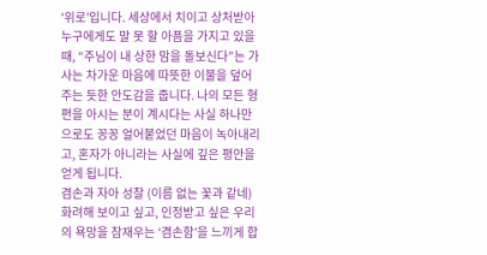‘위로’입니다. 세상에서 치이고 상처받아 누구에게도 말 못 할 아픔을 가지고 있을 때, “주님이 내 상한 맘을 돌보신다”는 가사는 차가운 마음에 따뜻한 이불을 덮어주는 듯한 안도감을 줍니다. 나의 모든 형편을 아시는 분이 계시다는 사실 하나만으로도 꽁꽁 얼어붙었던 마음이 녹아내리고, 혼자가 아니라는 사실에 깊은 평안을 얻게 됩니다.
겸손과 자아 성찰 (이름 없는 꽃과 같네)
화려해 보이고 싶고, 인정받고 싶은 우리의 욕망을 잠재우는 ‘겸손함’을 느끼게 합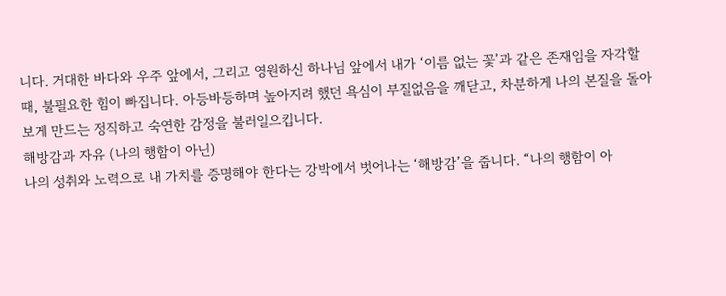니다. 거대한 바다와 우주 앞에서, 그리고 영원하신 하나님 앞에서 내가 ‘이름 없는 꽃’과 같은 존재임을 자각할 때, 불필요한 힘이 빠집니다. 아등바등하며 높아지려 했던 욕심이 부질없음을 깨닫고, 차분하게 나의 본질을 돌아보게 만드는 정직하고 숙연한 감정을 불러일으킵니다.
해방감과 자유 (나의 행함이 아닌)
나의 성취와 노력으로 내 가치를 증명해야 한다는 강박에서 벗어나는 ‘해방감’을 줍니다. “나의 행함이 아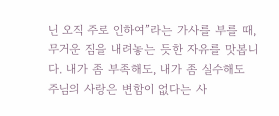닌 오직 주로 인하여”라는 가사를 부를 때, 무거운 짐을 내려놓는 듯한 자유를 맛봅니다. 내가 좀 부족해도, 내가 좀 실수해도 주님의 사랑은 변함이 없다는 사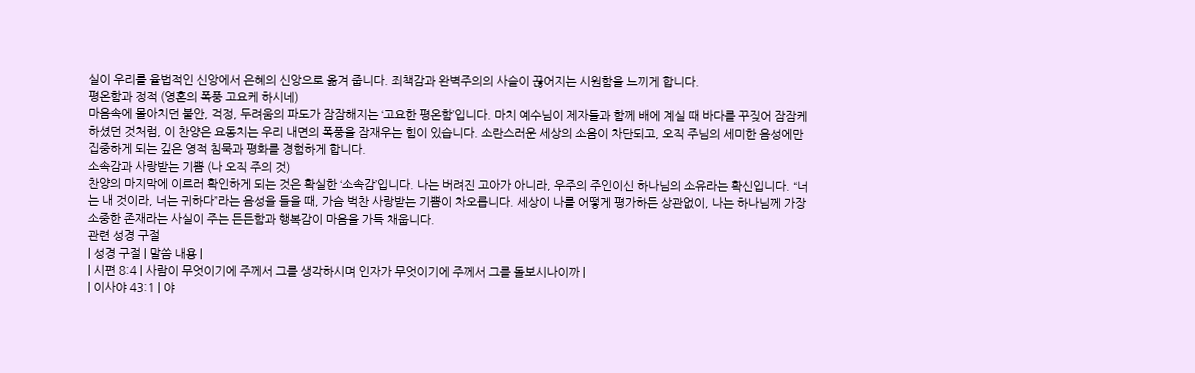실이 우리를 율법적인 신앙에서 은혜의 신앙으로 옮겨 줍니다. 죄책감과 완벽주의의 사슬이 끊어지는 시원함을 느끼게 합니다.
평온함과 정적 (영혼의 폭풍 고요케 하시네)
마음속에 몰아치던 불안, 걱정, 두려움의 파도가 잠잠해지는 ‘고요한 평온함’입니다. 마치 예수님이 제자들과 함께 배에 계실 때 바다를 꾸짖어 잠잠케 하셨던 것처럼, 이 찬양은 요동치는 우리 내면의 폭풍을 잠재우는 힘이 있습니다. 소란스러운 세상의 소음이 차단되고, 오직 주님의 세미한 음성에만 집중하게 되는 깊은 영적 침묵과 평화를 경험하게 합니다.
소속감과 사랑받는 기쁨 (나 오직 주의 것)
찬양의 마지막에 이르러 확인하게 되는 것은 확실한 ‘소속감’입니다. 나는 버려진 고아가 아니라, 우주의 주인이신 하나님의 소유라는 확신입니다. “너는 내 것이라, 너는 귀하다”라는 음성을 들을 때, 가슴 벅찬 사랑받는 기쁨이 차오릅니다. 세상이 나를 어떻게 평가하든 상관없이, 나는 하나님께 가장 소중한 존재라는 사실이 주는 든든함과 행복감이 마음을 가득 채웁니다.
관련 성경 구절
| 성경 구절 | 말씀 내용 |
| 시편 8:4 | 사람이 무엇이기에 주께서 그를 생각하시며 인자가 무엇이기에 주께서 그를 돌보시나이까 |
| 이사야 43:1 | 야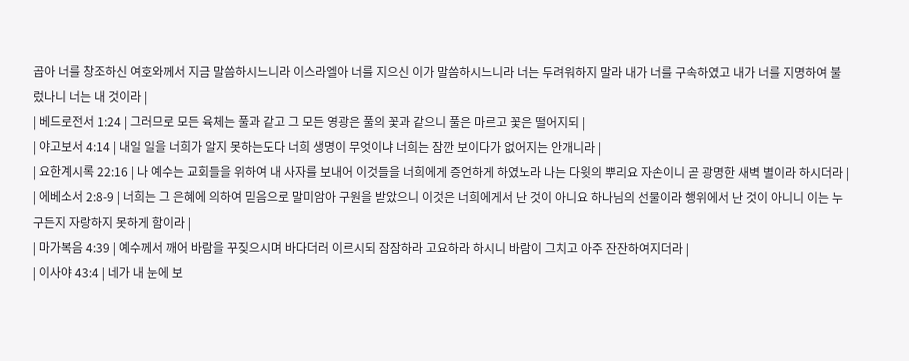곱아 너를 창조하신 여호와께서 지금 말씀하시느니라 이스라엘아 너를 지으신 이가 말씀하시느니라 너는 두려워하지 말라 내가 너를 구속하였고 내가 너를 지명하여 불렀나니 너는 내 것이라 |
| 베드로전서 1:24 | 그러므로 모든 육체는 풀과 같고 그 모든 영광은 풀의 꽃과 같으니 풀은 마르고 꽃은 떨어지되 |
| 야고보서 4:14 | 내일 일을 너희가 알지 못하는도다 너희 생명이 무엇이냐 너희는 잠깐 보이다가 없어지는 안개니라 |
| 요한계시록 22:16 | 나 예수는 교회들을 위하여 내 사자를 보내어 이것들을 너희에게 증언하게 하였노라 나는 다윗의 뿌리요 자손이니 곧 광명한 새벽 별이라 하시더라 |
| 에베소서 2:8-9 | 너희는 그 은혜에 의하여 믿음으로 말미암아 구원을 받았으니 이것은 너희에게서 난 것이 아니요 하나님의 선물이라 행위에서 난 것이 아니니 이는 누구든지 자랑하지 못하게 함이라 |
| 마가복음 4:39 | 예수께서 깨어 바람을 꾸짖으시며 바다더러 이르시되 잠잠하라 고요하라 하시니 바람이 그치고 아주 잔잔하여지더라 |
| 이사야 43:4 | 네가 내 눈에 보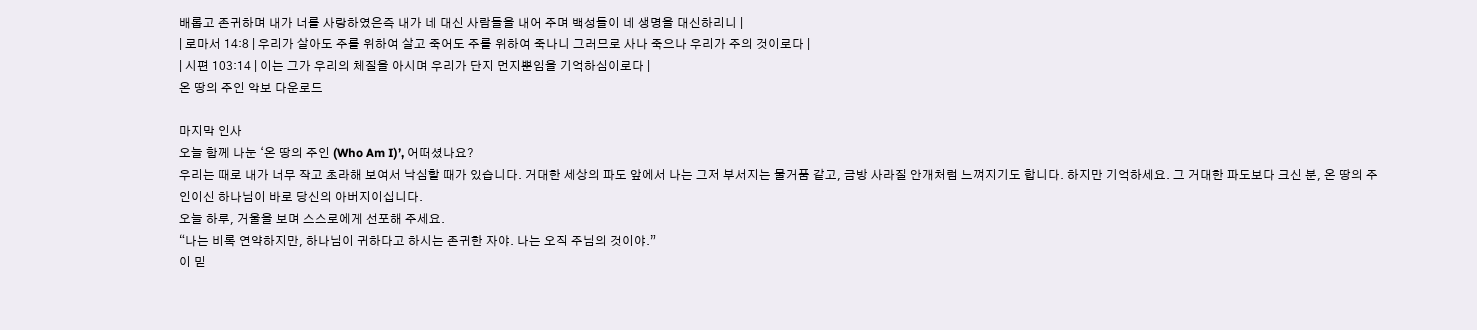배롭고 존귀하며 내가 너를 사랑하였은즉 내가 네 대신 사람들을 내어 주며 백성들이 네 생명을 대신하리니 |
| 로마서 14:8 | 우리가 살아도 주를 위하여 살고 죽어도 주를 위하여 죽나니 그러므로 사나 죽으나 우리가 주의 것이로다 |
| 시편 103:14 | 이는 그가 우리의 체질을 아시며 우리가 단지 먼지뿐임을 기억하심이로다 |
온 땅의 주인 악보 다운로드

마지막 인사
오늘 함께 나눈 ‘온 땅의 주인 (Who Am I)’, 어떠셨나요?
우리는 때로 내가 너무 작고 초라해 보여서 낙심할 때가 있습니다. 거대한 세상의 파도 앞에서 나는 그저 부서지는 물거품 같고, 금방 사라질 안개처럼 느껴지기도 합니다. 하지만 기억하세요. 그 거대한 파도보다 크신 분, 온 땅의 주인이신 하나님이 바로 당신의 아버지이십니다.
오늘 하루, 거울을 보며 스스로에게 선포해 주세요.
“나는 비록 연약하지만, 하나님이 귀하다고 하시는 존귀한 자야. 나는 오직 주님의 것이야.”
이 믿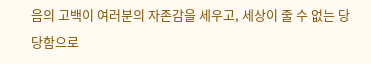음의 고백이 여러분의 자존감을 세우고, 세상이 줄 수 없는 당당함으로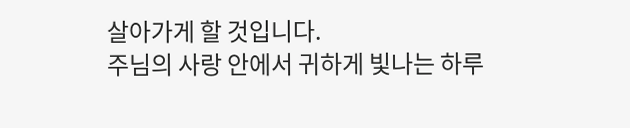살아가게 할 것입니다.
주님의 사랑 안에서 귀하게 빛나는 하루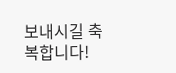보내시길 축복합니다!